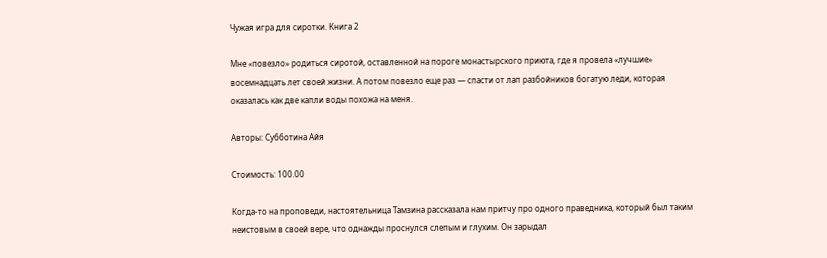Чужая игра для сиротки. Книга 2

Мне «повезло» родиться сиротой, оставленной на пороге монастырского приюта, где я провела «лучшие» восемнадцать лет своей жизни. А потом повезло еще раз — спасти от лап разбойников богатую леди, которая оказалась как две капли воды похожа на меня.

Авторы: Субботина Айя

Стоимость: 100.00

Когда-то на проповеди, настоятельница Тамзина рассказала нам притчу про одного праведника, который был таким неистовым в своей вере, что однажды проснулся слепым и глухим. Он зарыдал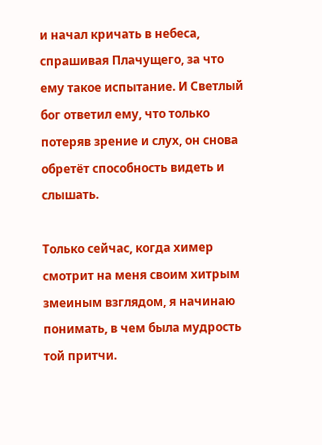и начал кричать в небеса, спрашивая Плачущего, за что ему такое испытание. И Светлый бог ответил ему, что только потеряв зрение и слух, он снова обретёт способность видеть и слышать.

Только сейчас, когда химер смотрит на меня своим хитрым змеиным взглядом, я начинаю понимать, в чем была мудрость той притчи.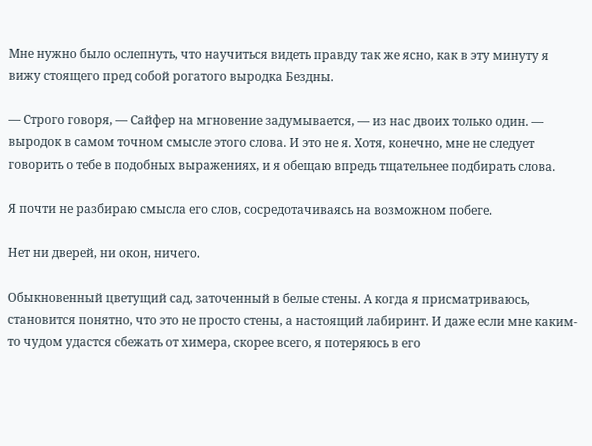Мне нужно было ослепнуть, что научиться видеть правду так же ясно, как в эту минуту я вижу стоящего пред собой рогатого выродка Бездны.

— Строго говоря, — Сайфер на мгновение задумывается, — из нас двоих только один. — выродок в самом точном смысле этого слова. И это не я. Хотя, конечно, мне не следует говорить о тебе в подобных выражениях, и я обещаю впредь тщательнее подбирать слова.

Я почти не разбираю смысла его слов, сосредотачиваясь на возможном побеге.

Нет ни дверей, ни окон, ничего.

Обыкновенный цветущий сад, заточенный в белые стены. А когда я присматриваюсь, становится понятно, что это не просто стены, а настоящий лабиринт. И даже если мне каким-то чудом удастся сбежать от химера, скорее всего, я потеряюсь в его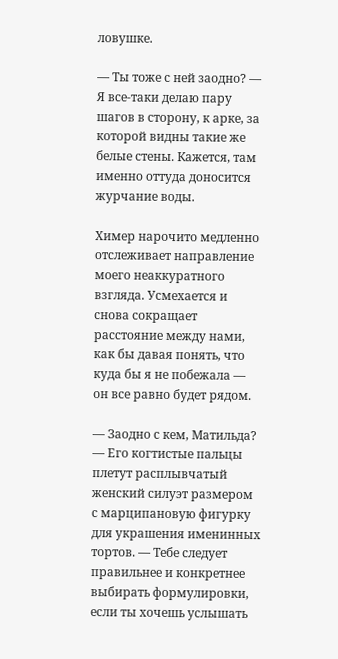ловушке.

— Ты тоже с ней заодно? — Я все-таки делаю пару шагов в сторону, к арке, за которой видны такие же белые стены. Кажется, там именно оттуда доносится журчание воды.

Химер нарочито медленно отслеживает направление моего неаккуратного взгляда. Усмехается и снова сокращает расстояние между нами, как бы давая понять, что куда бы я не побежала — он все равно будет рядом.

— Заодно с кем, Матильда? — Его когтистые пальцы плетут расплывчатый женский силуэт размером с марципановую фигурку для украшения именинных тортов. — Тебе следует правильнее и конкретнее выбирать формулировки, если ты хочешь услышать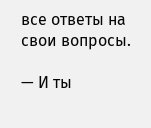все ответы на свои вопросы.

— И ты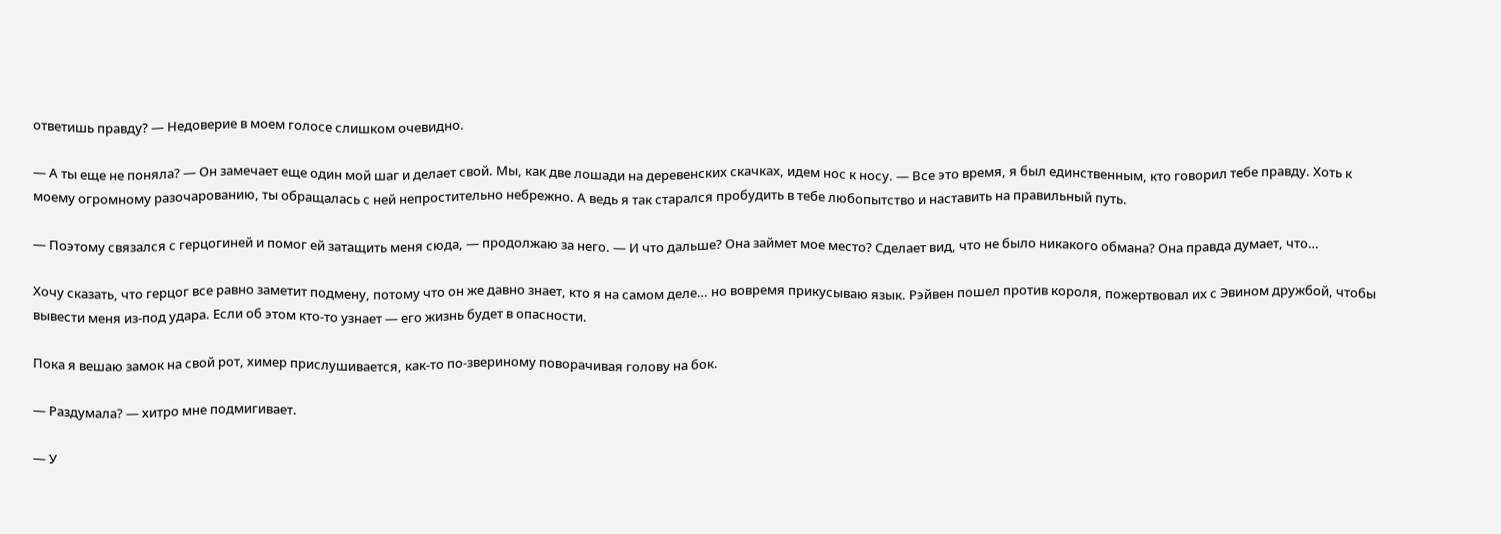ответишь правду? — Недоверие в моем голосе слишком очевидно.

— А ты еще не поняла? — Он замечает еще один мой шаг и делает свой. Мы, как две лошади на деревенских скачках, идем нос к носу. — Все это время, я был единственным, кто говорил тебе правду. Хоть к моему огромному разочарованию, ты обращалась с ней непростительно небрежно. А ведь я так старался пробудить в тебе любопытство и наставить на правильный путь.

— Поэтому связался с герцогиней и помог ей затащить меня сюда, — продолжаю за него. — И что дальше? Она займет мое место? Сделает вид, что не было никакого обмана? Она правда думает, что…

Хочу сказать, что герцог все равно заметит подмену, потому что он же давно знает, кто я на самом деле… но вовремя прикусываю язык. Рэйвен пошел против короля, пожертвовал их с Эвином дружбой, чтобы вывести меня из-под удара. Если об этом кто-то узнает — его жизнь будет в опасности.

Пока я вешаю замок на свой рот, химер прислушивается, как-то по-звериному поворачивая голову на бок.

— Раздумала? — хитро мне подмигивает.

— У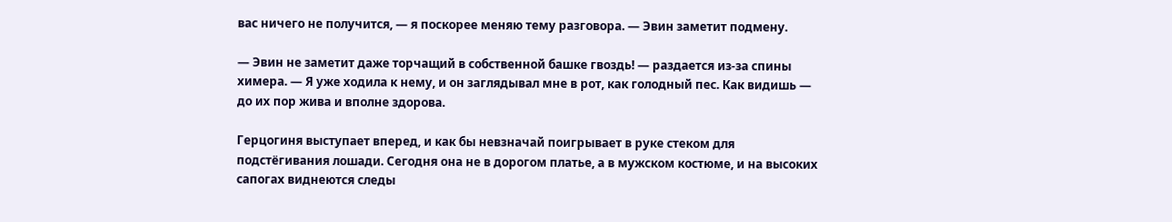вас ничего не получится, — я поскорее меняю тему разговора. — Эвин заметит подмену.

— Эвин не заметит даже торчащий в собственной башке гвоздь! — раздается из-за спины химера. — Я уже ходила к нему, и он заглядывал мне в рот, как голодный пес. Как видишь — до их пор жива и вполне здорова.

Герцогиня выступает вперед, и как бы невзначай поигрывает в руке стеком для подстёгивания лошади. Сегодня она не в дорогом платье, а в мужском костюме, и на высоких сапогах виднеются следы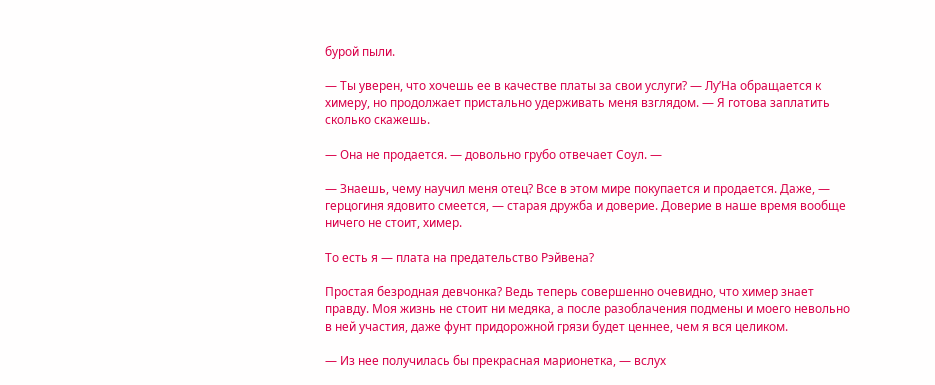бурой пыли.

— Ты уверен, что хочешь ее в качестве платы за свои услуги? — Лу’На обращается к химеру, но продолжает пристально удерживать меня взглядом. — Я готова заплатить сколько скажешь.

— Она не продается. — довольно грубо отвечает Соул. —

— Знаешь, чему научил меня отец? Все в этом мире покупается и продается. Даже, — герцогиня ядовито смеется, — старая дружба и доверие. Доверие в наше время вообще ничего не стоит, химер.

То есть я — плата на предательство Рэйвена?

Простая безродная девчонка? Ведь теперь совершенно очевидно, что химер знает правду. Моя жизнь не стоит ни медяка, а после разоблачения подмены и моего невольно в ней участия, даже фунт придорожной грязи будет ценнее, чем я вся целиком.

— Из нее получилась бы прекрасная марионетка, — вслух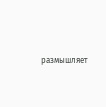размышляет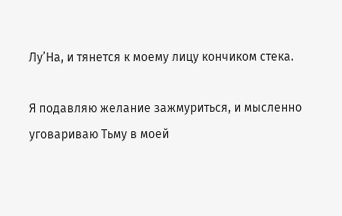Лу’На, и тянется к моему лицу кончиком стека.

Я подавляю желание зажмуриться, и мысленно уговариваю Тьму в моей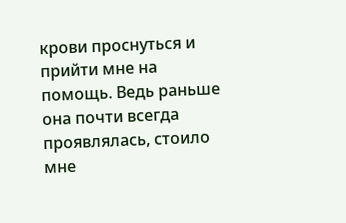крови проснуться и прийти мне на помощь. Ведь раньше она почти всегда проявлялась, стоило мне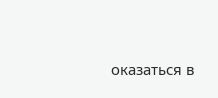оказаться в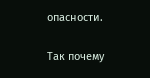опасности.

Так почему